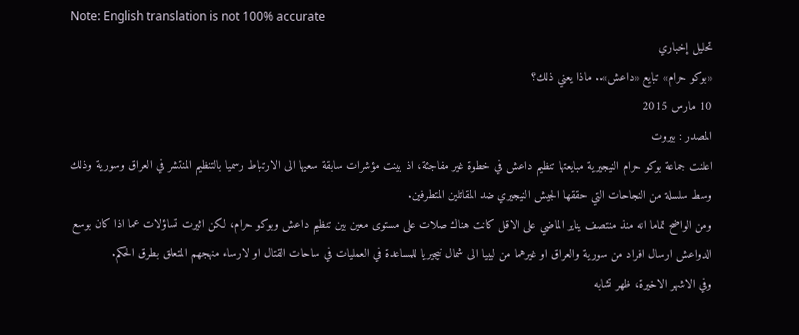Note: English translation is not 100% accurate
تحليل إخباري
«بوكو حرام» تبايع «داعش».. ماذا يعني ذلك؟
10 مارس 2015
المصدر : بيروت
اعلنت جماعة بوكو حرام النيجيرية مبايعتها تنظيم داعش في خطوة غير مفاجئة، اذ بينت مؤشرات سابقة سعيها الى الارتباط رسميا بالتنظيم المنتشر في العراق وسورية وذلك وسط سلسلة من النجاحات التي حققها الجيش النيجيري ضد المقاتلين المتطرفين.
ومن الواضح تماما انه منذ منتصف يناير الماضي على الاقل كانت هناك صلات على مستوى معين بين تنظيم داعش وبوكو حرام، لكن اثيرت تساؤلات عما اذا كان بوسع الدواعش ارسال افراد من سورية والعراق او غيرهما من ليبيا الى شمال نيجيريا للمساعدة في العمليات في ساحات القتال او لارساء منهجهم المتعلق بطرق الحكم.
وفي الاشهر الاخيرة، ظهر تشابه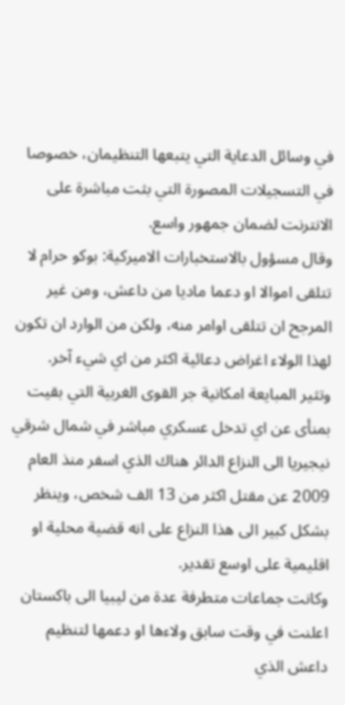في وسائل الدعاية التي يتبعها التنظيمان، خصوصا في التسجيلات المصورة التي بثت مباشرة على الانترنت لضمان جمهور واسع.
وقال مسؤول بالاستخبارات الاميركية: بوكو حرام لا تتلقى اموالا او دعما ماديا من داعش، ومن غير المرجح ان تتلقى اوامر منه، ولكن من الوارد ان تكون لهذا الولاء اغراض دعائية اكثر من اي شيء آخر.
وتثير المبايعة امكانية جر القوى الغربية التي بقيت بمنأى عن اي تدخل عسكري مباشر في شمال شرقي نيجيريا الى النزاع الدائر هناك الذي اسفر منذ العام 2009 عن مقتل اكثر من 13 الف شخص، وينظر بشكل كبير الى هذا النزاع على انه قضية محلية او اقليمية على اوسع تقدير.
وكانت جماعات متطرفة عدة من ليبيا الى باكستان اعلنت في وقت سابق ولاءها او دعمها لتنظيم داعش الذي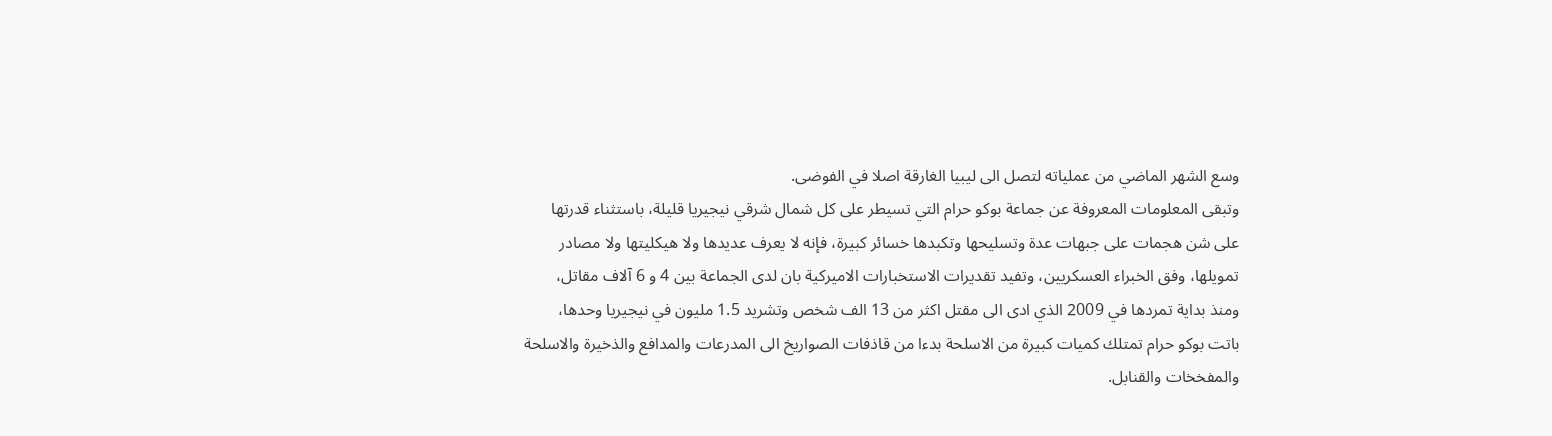وسع الشهر الماضي من عملياته لتصل الى ليبيا الغارقة اصلا في الفوضى.
وتبقى المعلومات المعروفة عن جماعة بوكو حرام التي تسيطر على كل شمال شرقي نيجيريا قليلة، باستثناء قدرتها على شن هجمات على جبهات عدة وتسليحها وتكبدها خسائر كبيرة، فإنه لا يعرف عديدها ولا هيكليتها ولا مصادر تمويلها، وفق الخبراء العسكريين، وتفيد تقديرات الاستخبارات الاميركية بان لدى الجماعة بين 4 و 6 آلاف مقاتل، ومنذ بداية تمردها في 2009 الذي ادى الى مقتل اكثر من 13 الف شخص وتشريد 1.5 مليون في نيجيريا وحدها، باتت بوكو حرام تمتلك كميات كبيرة من الاسلحة بدءا من قاذفات الصواريخ الى المدرعات والمدافع والذخيرة والاسلحة والمفخخات والقنابل.